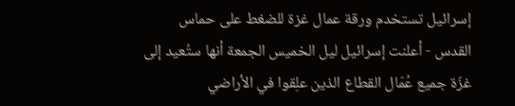إسرائيل تستخدم ورقة عمال غزة للضغط على حماس
القدس - أعلنت إسرائيل ليل الخميس الجمعة أنها ستُعيد إلى غزّة جميع عُمّال القطاع الذين علِقوا في الأراضي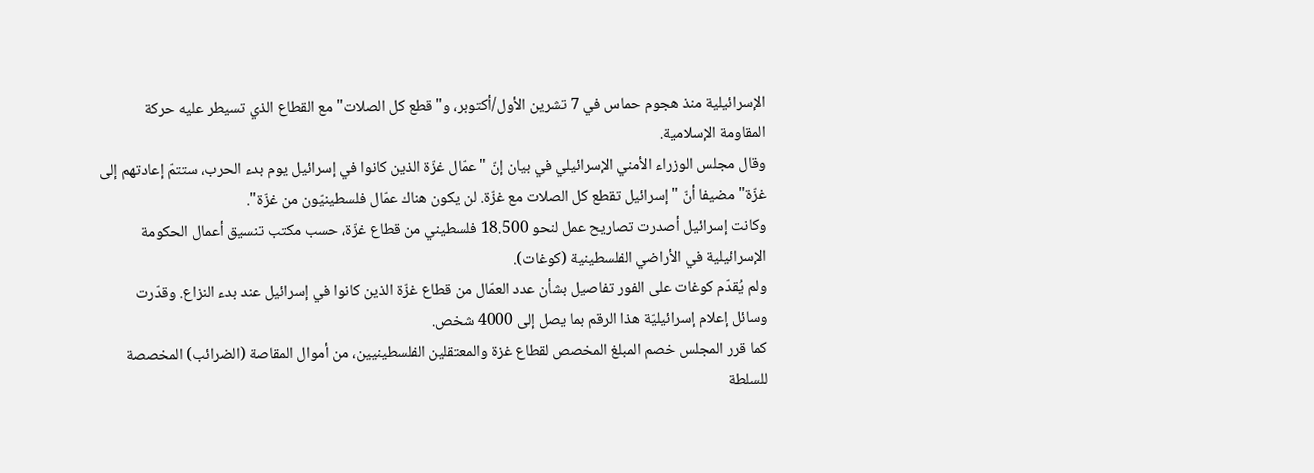الإسرائيلية منذ هجوم حماس في 7 تشرين الأول/أكتوبر، و"قطع كل الصلات" مع القطاع الذي تسيطر عليه حركة المقاومة الإسلامية.
وقال مجلس الوزراء الأمني الإسرائيلي في بيان إنّ "عمّال غزّة الذين كانوا في إسرائيل يوم بدء الحرب، ستتمّ إعادتهم إلى غزّة" مضيفا أنّ "إسرائيل تقطع كل الصلات مع غزّة. لن يكون هناك عمّال فلسطينيّون من غزّة".
وكانت إسرائيل أصدرت تصاريح عمل لنحو 18.500 فلسطيني من قطاع غزّة، حسب مكتب تنسيق أعمال الحكومة الإسرائيلية في الأراضي الفلسطينية (كوغات).
ولم يُقدّم كوغات على الفور تفاصيل بشأن عدد العمّال من قطاع غزّة الذين كانوا في إسرائيل عند بدء النزاع. وقدّرت وسائل إعلام إسرائيليّة هذا الرقم بما يصل إلى 4000 شخص.
كما قرر المجلس خصم المبلغ المخصص لقطاع غزة والمعتقلين الفلسطينيين، من أموال المقاصة (الضرائب) المخصصة للسلطة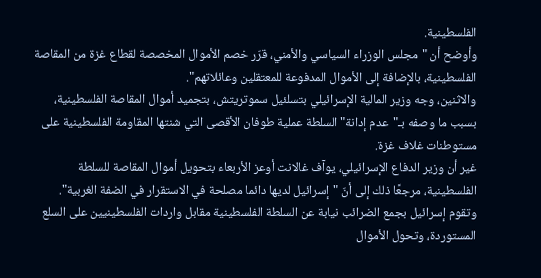الفلسطينية.
وأوضح أن "مجلس الوزراء السياسي والأمني، قرّر خصم الأموال المخصصة لقطاع غزة من المقاصة الفلسطينية، بالإضافة إلى الأموال المدفوعة للمعتقلين وعائلاتهم".
والاثنين، وجه وزير المالية الإسرائيلي بتسلئيل سموتريتش، بتجميد أموال المقاصة الفلسطينية، بسبب ما وصفه بـ"عدم إدانة" السلطة عملية طوفان الأقصى التي شنتها المقاومة الفلسطينية على مستوطنات غلاف غزة.
غير أن وزير الدفاع الإسرائيلي، يوآف غالانت أوعز الأربعاء بتحويل أموال المقاصة للسلطة الفلسطينية، مرجعًا ذلك إلى أنّ "إسرائيل لديها دائما مصلحة في الاستقرار في الضفة الغربية".
وتقوم إسرائيل بجمع الضرائب نيابة عن السلطة الفلسطينية مقابل واردات الفلسطينيين على السلع المستوردة، وتحول الأموال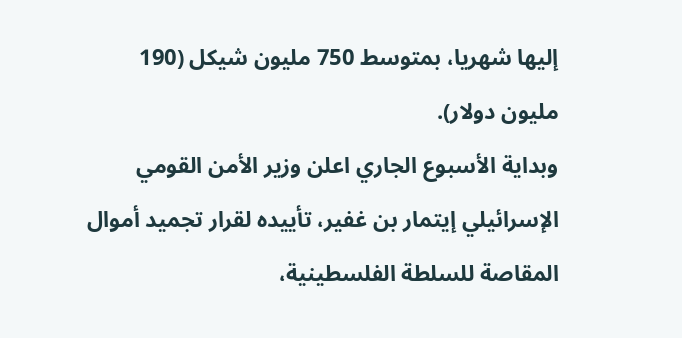إليها شهريا، بمتوسط 750 مليون شيكل (190 مليون دولار).
وبداية الأسبوع الجاري اعلن وزير الأمن القومي الإسرائيلي إيتمار بن غفير، تأييده لقرار تجميد أموال المقاصة للسلطة الفلسطينية،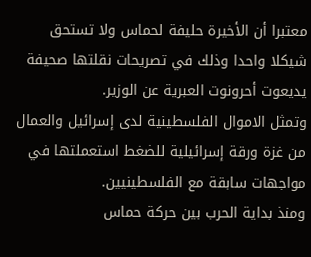معتبرا أن الأخيرة حليفة لحماس ولا تستحق شيكلا واحدا وذلك في تصريحات نقلتها صحيفة يديعوت أحرونوت العبرية عن الوزير.
وتمثل الاموال الفلسطينية لدى إسرائيل والعمال من غزة ورقة إسرائيلية للضغط استعملتها في مواجهات سابقة مع الفلسطينيين.
ومنذ بداية الحرب بين حركة حماس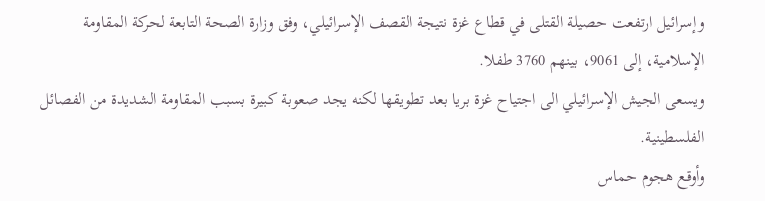وإسرائيل ارتفعت حصيلة القتلى في قطاع غزة نتيجة القصف الإسرائيلي، وفق وزارة الصحة التابعة لحركة المقاومة الإسلامية، إلى 9061، بينهم 3760 طفلا.
ويسعى الجيش الإسرائيلي الى اجتياح غزة بريا بعد تطويقها لكنه يجد صعوبة كبيرة بسبب المقاومة الشديدة من الفصائل الفلسطينية.
وأوقع هجوم حماس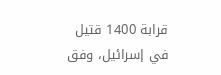قرابة 1400 قتيل في إسرائيل، وفق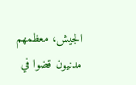الجيش، معظمهم مدنيون قضوا في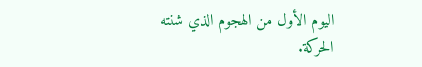اليوم الأول من الهجوم الذي شنته الحركة.